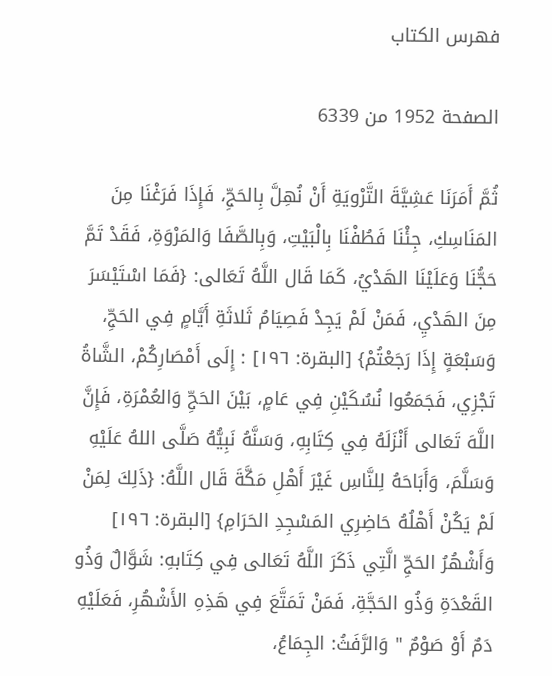فهرس الكتاب

الصفحة 1952 من 6339

ثُمَّ أَمَرَنَا عَشِيَّةَ التَّرْويَةِ أَنْ نُهِلَّ بِالحَجِّ، فَإِذَا فَرَغْنَا مِنَ المَنَاسِكِ، جِئْنَا فَطُفْنَا بِالْبَيْتِ، وَبِالصَّفَا وَالمَرْوَةِ، فَقَدْ تَمَّ حَجُّنَا وَعَلَيْنَا الهَدْيُ، كَمَا قَال اللَّهُ تَعَالى: {فَمَا اسْتَيْسَرَ مِنَ الهَدْيِ، فَمَنْ لَمْ يَجِدْ فَصِيَامُ ثَلاثَةِ أَيَّامٍ فِي الحَجِّ، وَسَبْعَةٍ إِذَا رَجَعْتُمْ} [البقرة: ١٩٦] : إِلَى أَمْصَارِكُمْ، الشَّاةُ تَجْزِي، فَجَمَعُوا نُسُكَيْنِ فِي عَامٍ، بَيْنَ الحَجِّ وَالعُمْرَةِ، فَإِنَّ اللَّهَ تَعَالى أَنْزَلَهُ فِي كِتَابِهِ، وَسَنَّهُ نَبِيُّهُ صَلَّى اللهُ عَلَيْهِ وَسَلَّمَ، وَأَبَاحَهُ لِلنَّاسِ غَيْرَ أَهْلِ مَكَّةَ قَال اللَّهُ: {ذَلِكَ لِمَنْ لَمْ يَكُنْ أَهْلُهُ حَاضِرِي المَسْجِدِ الحَرَامِ} [البقرة: ١٩٦] وَأَشْهُرُ الحَجِّ الَّتِي ذَكَرَ اللَّهُ تَعَالى فِي كِتَابهِ: شَوَّالٌ وَذُو القَعْدَةِ وَذُو الحَجَّةِ، فَمَنْ تَمَتَّعَ فِي هَذِهِ الأَشْهُرِ، فَعَلَيْهِ دَمٌ أَوْ صَوْمٌ " وَالرَّفَثُ: الجِمَاعُ،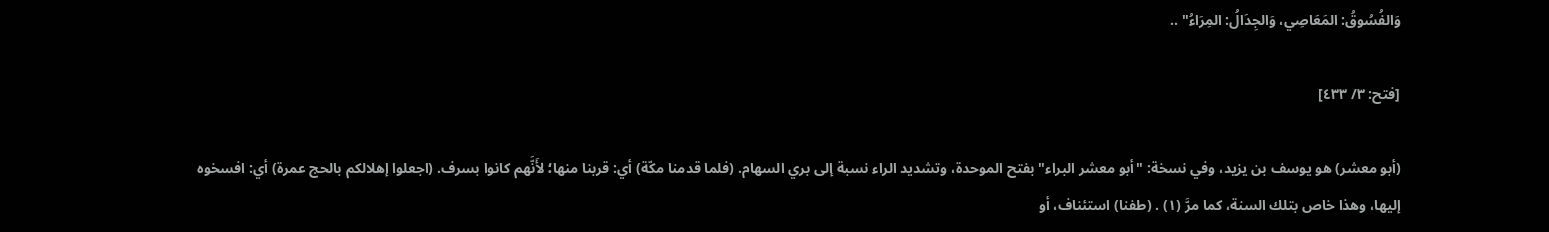وَالفُسُوقُ: المَعَاصِي، وَالجِدَالُ: المِرَاءُ" ..

[فتح: ٣/ ٤٣٣]

(أبو معشر) هو يوسف بن يزيد، وفي نسخة: "أبو معشر البراء" بفتح الموحدة، وتشديد الراء نسبة إلى بري السهام. (فلما قدمنا مكّة) أي: قربنا منها؛ لأَنَّهم كانوا بسرف. (اجعلوا إهلالكم بالحج عمرة) أي: افسخوه إليها، وهذا خاص بتلك السنة، كما مرَّ (١) . (طفنا) استئناف، أو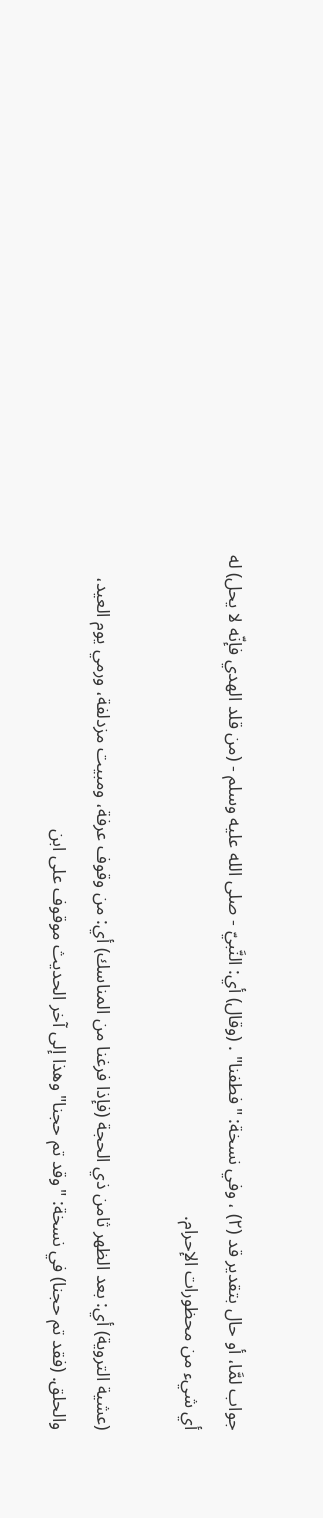جواب لمَّا، أو حال بتقدير قد (٢) ، وفي نسخة: "فطفنا" . (وقال) أي: النَّبيّ - صلى الله عليه وسلم - (من قلد الهدي فإنّه لا يحل) له أي شيء من محظورات الإحرام.

(عشية التروية) أي: بعد الظهر ثامن ذي الحجة (فإذا فرغنا من المناسك) أي: من وقوف عرفة، ومبيت مزدلفة، ورمي يوم العيد، والحلق. (فقد تم حجنا) في نسخة: "وقد تم حجنا" وهذا إلى آخر الحديث موقوف على ابن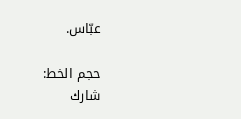عبّاس.

حجم الخط:
شارك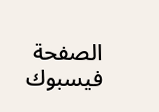الصفحة
فيسبوك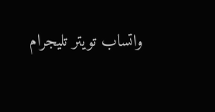واتساب تويتر تليجرام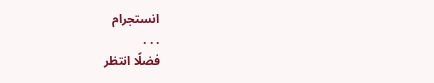انستجرام
. . .
فضلًا انتظر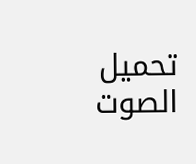تحميل الصوت